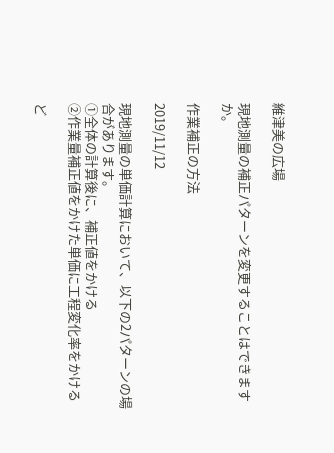維津美の広場

現地測量の補正パターンを変更することはできますか。

作業補正の方法

2019/11/12

現地測量の単価計算において、以下の2パターンの場合があります。
①全体の計算後に、補正値をかける
②作業量補正値をかけた単価に工程変化率をかける

ど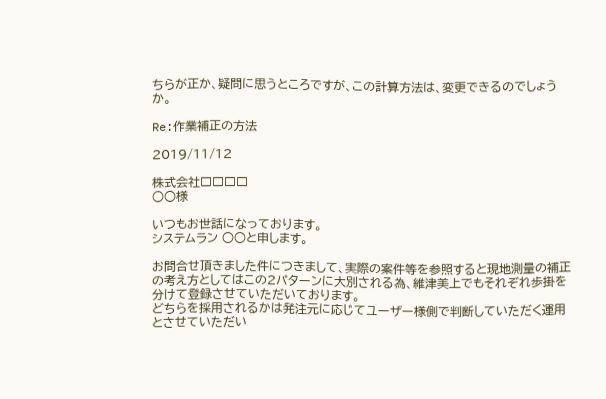ちらが正か、疑問に思うところですが、この計算方法は、変更できるのでしょうか。

Re:作業補正の方法

2019/11/12

株式会社□□□□
○○様

いつもお世話になっております。
システムラン ○○と申します。

お問合せ頂きました件につきまして、実際の案件等を参照すると現地測量の補正の考え方としてはこの2パターンに大別される為、維津美上でもそれぞれ歩掛を分けて登録させていただいております。
どちらを採用されるかは発注元に応じてユーザー様側で判断していただく運用とさせていただい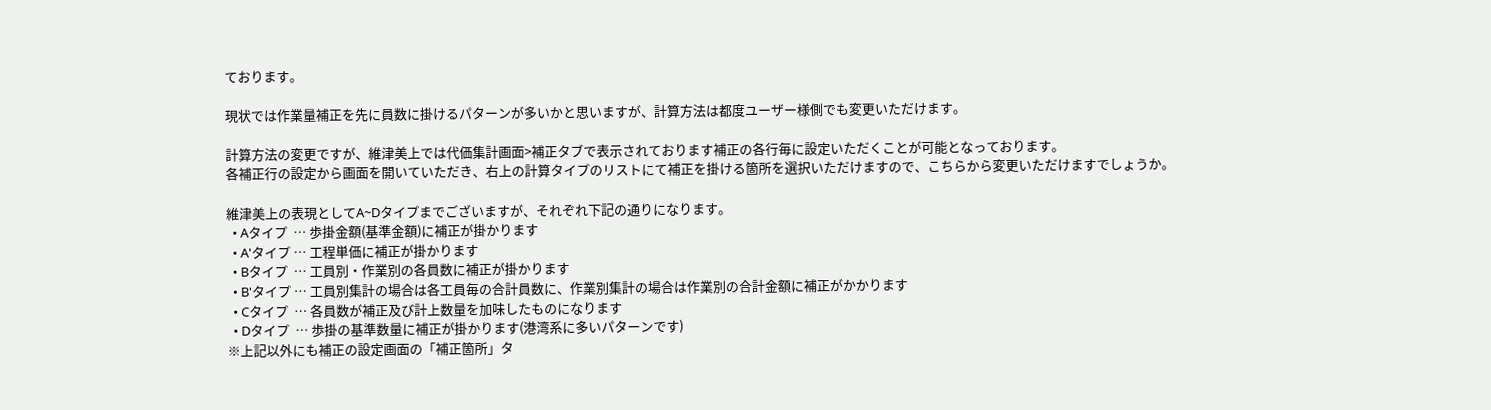ております。

現状では作業量補正を先に員数に掛けるパターンが多いかと思いますが、計算方法は都度ユーザー様側でも変更いただけます。

計算方法の変更ですが、維津美上では代価集計画面>補正タブで表示されております補正の各行毎に設定いただくことが可能となっております。
各補正行の設定から画面を開いていただき、右上の計算タイプのリストにて補正を掛ける箇所を選択いただけますので、こちらから変更いただけますでしょうか。

維津美上の表現としてA~Dタイプまでございますが、それぞれ下記の通りになります。
  • Aタイプ  … 歩掛金額(基準金額)に補正が掛かります
  • A'タイプ … 工程単価に補正が掛かります
  • Bタイプ  … 工員別・作業別の各員数に補正が掛かります
  • B'タイプ … 工員別集計の場合は各工員毎の合計員数に、作業別集計の場合は作業別の合計金額に補正がかかります
  • Cタイプ  … 各員数が補正及び計上数量を加味したものになります
  • Dタイプ  … 歩掛の基準数量に補正が掛かります(港湾系に多いパターンです)
※上記以外にも補正の設定画面の「補正箇所」タ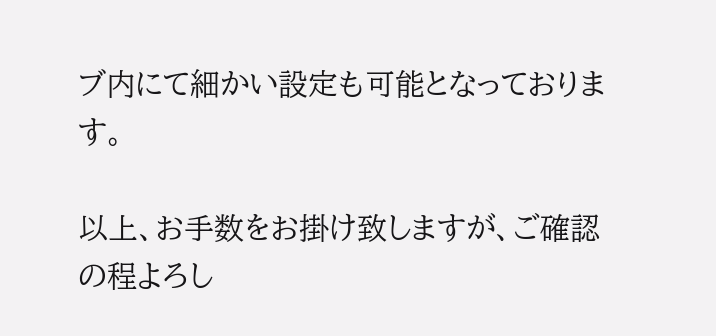ブ内にて細かい設定も可能となっております。

以上、お手数をお掛け致しますが、ご確認の程よろし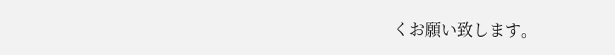くお願い致します。